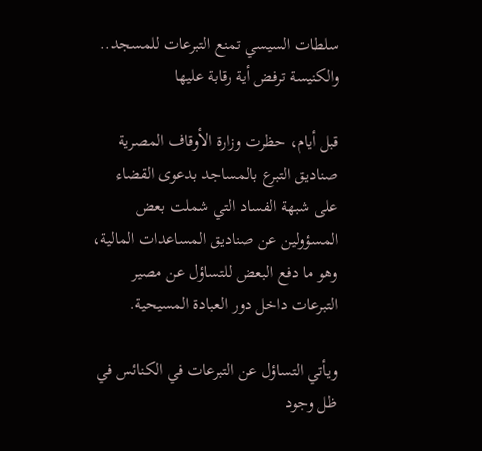سلطات السيسي تمنع التبرعات للمسجد.. والكنيسة ترفض أية رقابة عليها

قبل أيام، حظرت وزارة الأوقاف المصرية صناديق التبرع بالمساجد بدعوى القضاء على شبهة الفساد التي شملت بعض المسؤولين عن صناديق المساعدات المالية، وهو ما دفع البعض للتساؤل عن مصير التبرعات داخل دور العبادة المسيحية.

ويأتي التساؤل عن التبرعات في الكنائس في ظل وجود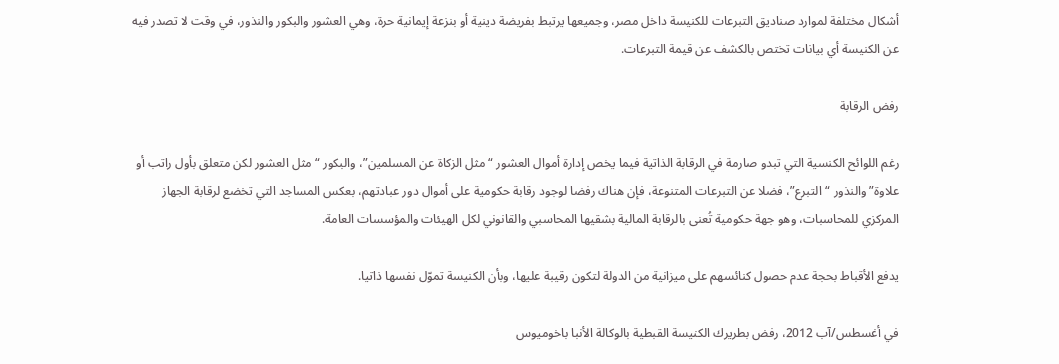أشكال مختلفة لموارد صناديق التبرعات للكنيسة داخل مصر، وجميعها يرتبط بفريضة دينية أو بنزعة إيمانية حرة، وهي العشور والبكور والنذور، في وقت لا تصدر فيه عن الكنيسة أي بيانات تختص بالكشف عن قيمة التبرعات.

رفض الرقابة

رغم اللوائح الكنسية التي تبدو صارمة في الرقابة الذاتية فيما يخص إدارة أموال العشور “مثل الزكاة عن المسلمين”، والبكور “مثل العشور لكن متعلق بأول راتب أو علاوة” والنذور “التبرع”، فضلا عن التبرعات المتنوعة، فإن هناك رفضا لوجود رقابة حكومية على أموال دور عبادتهم، بعكس المساجد التي تخضع لرقابة الجهاز المركزي للمحاسبات، وهو جهة حكومية تُعنى بالرقابة المالية بشقيها المحاسبي والقانوني لكل الهيئات والمؤسسات العامة.

يدفع الأقباط بحجة عدم حصول كنائسهم على ميزانية من الدولة لتكون رقيبة عليها، وبأن الكنيسة تموّل نفسها ذاتيا.

في أغسطس/آب 2012، رفض بطريرك الكنيسة القبطية بالوكالة الأنبا باخوميوس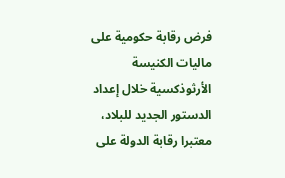فرض رقابة حكومية على ماليات الكنيسة الأرثوذكسية خلال إعداد الدستور الجديد للبلاد، معتبرا رقابة الدولة على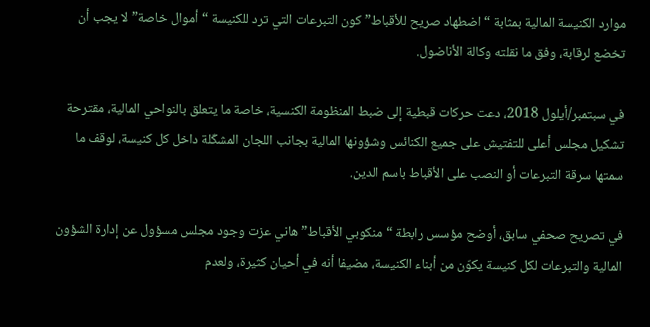موارد الكنيسة المالية بمثابة “اضطهاد صريح للأقباط” كون التبرعات التي ترد للكنيسة “أموال خاصة” لا يجب أن تخضع لرقابة، وفق ما نقلته وكالة الأناضول.

في سبتمبر/أيلول 2018، دعت حركات قبطية إلى ضبط المنظومة الكنسية، خاصة ما يتعلق بالنواحي المالية، مقترحة تشكيل مجلس أعلى للتفتيش على جميع الكنائس وشؤونها المالية بجانب اللجان المشكّلة داخل كل كنيسة، لوقف ما سمتها سرقة التبرعات أو النصب على الأقباط باسم الدين.

في تصريح صحفي سابق، أوضح مؤسس رابطة “منكوبي الأقباط” هاني عزت وجود مجلس مسؤول عن إدارة الشؤون المالية والتبرعات لكل كنيسة يكوّن من أبناء الكنيسة، مضيفا أنه في أحيان كثيرة، ولعدم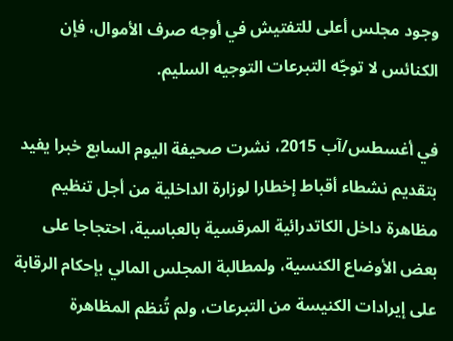وجود مجلس أعلى للتفتيش في أوجه صرف الأموال، فإن الكنائس لا توجّه التبرعات التوجيه السليم.

في أغسطس/آب 2015، نشرت صحيفة اليوم السابع خبرا يفيد بتقديم نشطاء أقباط إخطارا لوزارة الداخلية من أجل تنظيم مظاهرة داخل الكاتدرائية المرقسية بالعباسية، احتجاجا على بعض الأوضاع الكنسية، ولمطالبة المجلس المالي بإحكام الرقابة على إيرادات الكنيسة من التبرعات، ولم تُنظم المظاهرة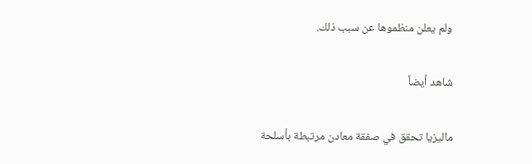ولم يعلن منظموها عن سبب ذلك.

شاهد أيضاً

ماليزيا تحقق في صفقة معادن مرتبطة بأسلحة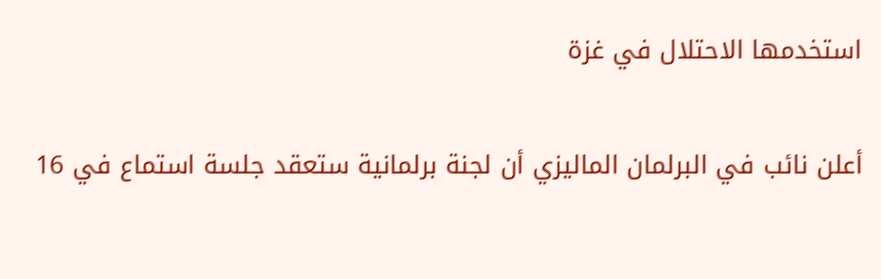استخدمها الاحتلال في غزة

أعلن نائب في البرلمان الماليزي أن لجنة برلمانية ستعقد جلسة استماع في 16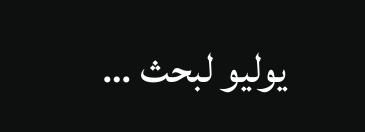يوليو لبحث …